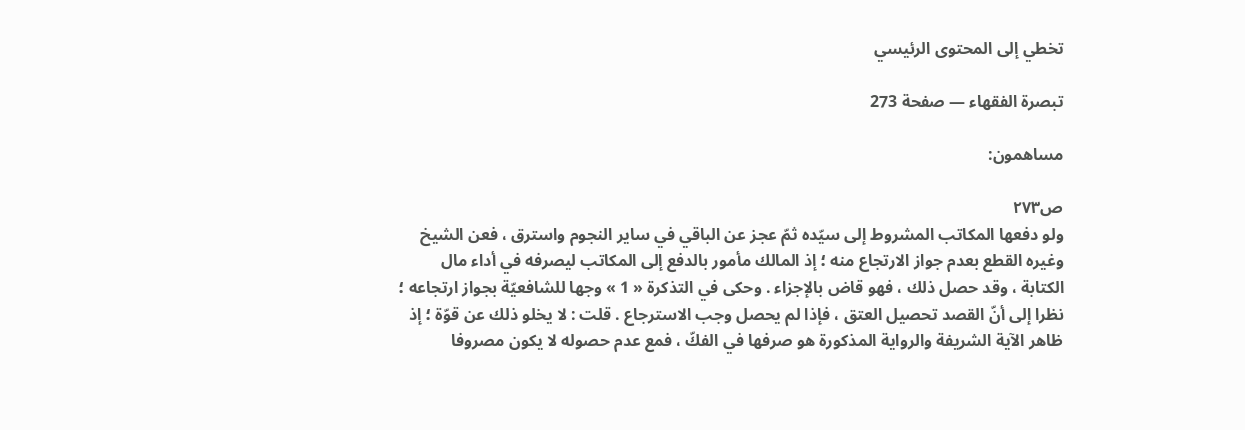تخطي إلى المحتوى الرئيسي

تبصرة الفقهاء — صفحة 273

مساهمون:

ص٢٧٣
ولو دفعها المكاتب المشروط إلى سيّده ثمّ عجز عن الباقي في ساير النجوم واسترق ، فعن الشيخ وغيره القطع بعدم جواز الارتجاع منه ؛ إذ المالك مأمور بالدفع إلى المكاتب ليصرفه في أداء مال الكتابة ، وقد حصل ذلك ، فهو قاض بالإجزاء . وحكى في التذكرة « 1 » وجها للشافعيّة بجواز ارتجاعه ؛ نظرا إلى أنّ القصد تحصيل العتق ، فإذا لم يحصل وجب الاسترجاع . قلت : لا يخلو ذلك عن قوّة ؛ إذ ظاهر الآية الشريفة والرواية المذكورة هو صرفها في الفكّ ، فمع عدم حصوله لا يكون مصروفا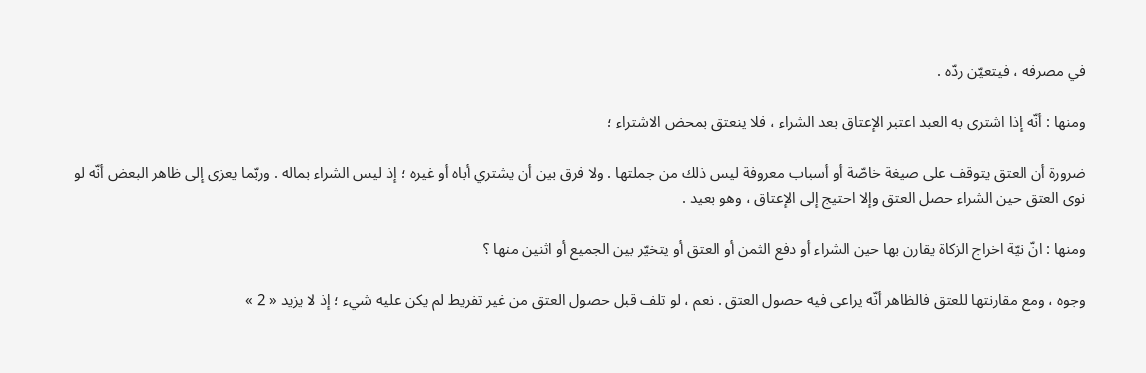في مصرفه ، فيتعيّن ردّه .

ومنها : أنّه إذا اشترى به العبد اعتبر الإعتاق بعد الشراء ، فلا ينعتق بمحض الاشتراء ؛

ضرورة أن العتق يتوقف على صيغة خاصّة أو أسباب معروفة ليس ذلك من جملتها . ولا فرق بين أن يشتري أباه أو غيره ؛ إذ ليس الشراء بماله . وربّما يعزى إلى ظاهر البعض أنّه لو نوى العتق حين الشراء حصل العتق وإلا احتيج إلى الإعتاق ، وهو بعيد .

ومنها : انّ نيّة اخراج الزكاة يقارن بها حين الشراء أو دفع الثمن أو العتق أو يتخيّر بين الجميع أو اثنين منها ؟

وجوه ، ومع مقارنتها للعتق فالظاهر أنّه يراعى فيه حصول العتق . نعم ، لو تلف قبل حصول العتق من غير تفريط لم يكن عليه شيء ؛ إذ لا يزيد « 2 »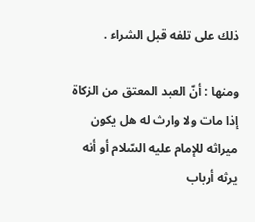ذلك على تلفه قبل الشراء .

ومنها : أنّ العبد المعتق من الزكاة إذا مات ولا وارث له هل يكون ميراثه للإمام عليه السّلام أو أنه يرثه أرباب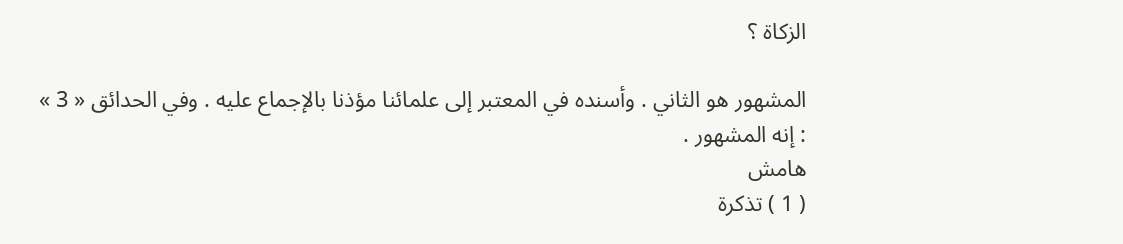الزكاة ؟

المشهور هو الثاني . وأسنده في المعتبر إلى علمائنا مؤذنا بالإجماع عليه . وفي الحدائق « 3 » : إنه المشهور .
هامش
( 1 ) تذكرة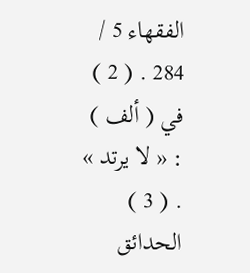الفقهاء 5 / 284 . ( 2 ) في ( ألف ) : « لا يرتد » . ( 3 ) الحدائق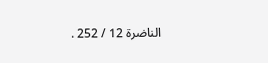الناضرة 12 / 252 .